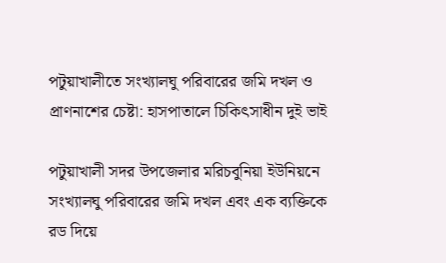পটুয়াখালীতে সংখ্যালঘু পরিবারের জমি দখল ও প্রাণনাশের চেষ্টা: হাসপাতালে চিকিৎসাধীন দুই ভাই

পটুয়াখালী সদর উপজেলার মরিচবুনিয়া ইউনিয়নে সংখ্যালঘু পরিবারের জমি দখল এবং এক ব্যক্তিকে রড দিয়ে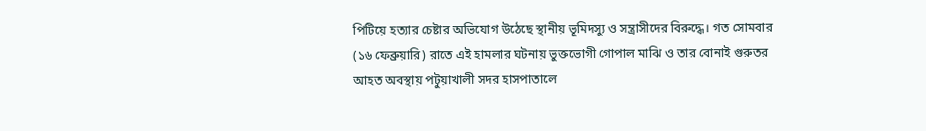পিটিয়ে হত্যার চেষ্টার অভিযোগ উঠেছে স্থানীয় ভূমিদস্যু ও সন্ত্রাসীদের বিরুদ্ধে। গত সোমবার (১৬ ফেব্রুয়ারি) রাতে এই হামলার ঘটনায় ভুক্তভোগী গোপাল মাঝি ও তার বোনাই গুরুতর আহত অবস্থায় পটুয়াখালী সদর হাসপাতালে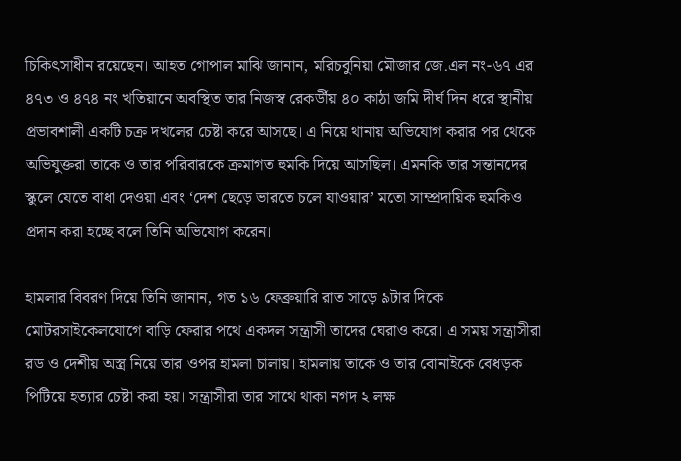চিকিৎসাধীন রয়েছেন। আহত গোপাল মাঝি জানান, মরিচবুনিয়া মৌজার জে.এল নং-৬৭ এর ৪৭৩ ও ৪৭৪ নং খতিয়ানে অবস্থিত তার নিজস্ব রেকর্ডীয় ৪০ কাঠা জমি দীর্ঘ দিন ধরে স্থানীয় প্রভাবশালী একটি চক্র দখলের চেষ্টা করে আসছে। এ নিয়ে থানায় অভিযোগ করার পর থেকে অভিযুক্তরা তাকে ও তার পরিবারকে ক্রমাগত হুমকি দিয়ে আসছিল। এমনকি তার সন্তানদের স্কুলে যেতে বাধা দেওয়া এবং ‘দেশ ছেড়ে ভারতে চলে যাওয়ার’ মতো সাম্প্রদায়িক হুমকিও প্রদান করা হচ্ছে বলে তিনি অভিযোগ করেন।

হামলার বিবরণ দিয়ে তিনি জানান, গত ১৬ ফেব্রুয়ারি রাত সাড়ে ৯টার দিকে মোটরসাইকেলযোগে বাড়ি ফেরার পথে একদল সন্ত্রাসী তাদের ঘেরাও করে। এ সময় সন্ত্রাসীরা রড ও দেশীয় অস্ত্র নিয়ে তার ওপর হামলা চালায়। হামলায় তাকে ও তার বোনাইকে বেধড়ক পিটিয়ে হত্যার চেষ্টা করা হয়। সন্ত্রাসীরা তার সাথে থাকা নগদ ২ লক্ষ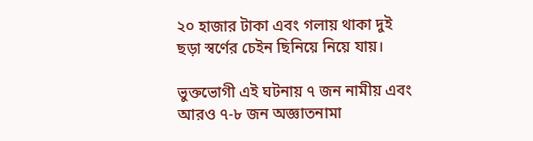২০ হাজার টাকা এবং গলায় থাকা দুই ছড়া স্বর্ণের চেইন ছিনিয়ে নিয়ে যায়।

ভুক্তভোগী এই ঘটনায় ৭ জন নামীয় এবং আরও ৭-৮ জন অজ্ঞাতনামা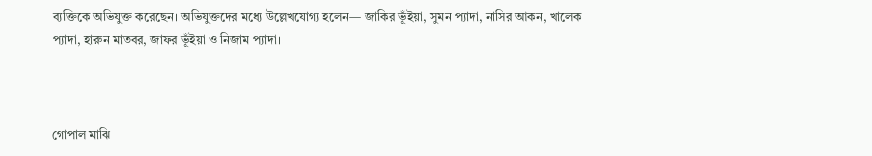ব্যক্তিকে অভিযুক্ত করেছেন। অভিযুক্তদের মধ্যে উল্লেখযোগ্য হলেন— জাকির ভূঁইয়া, সুমন প্যাদা, নাসির আকন, খালেক প্যাদা, হারুন মাতবর, জাফর ভূঁইয়া ও নিজাম প্যাদা।



গোপাল মাঝি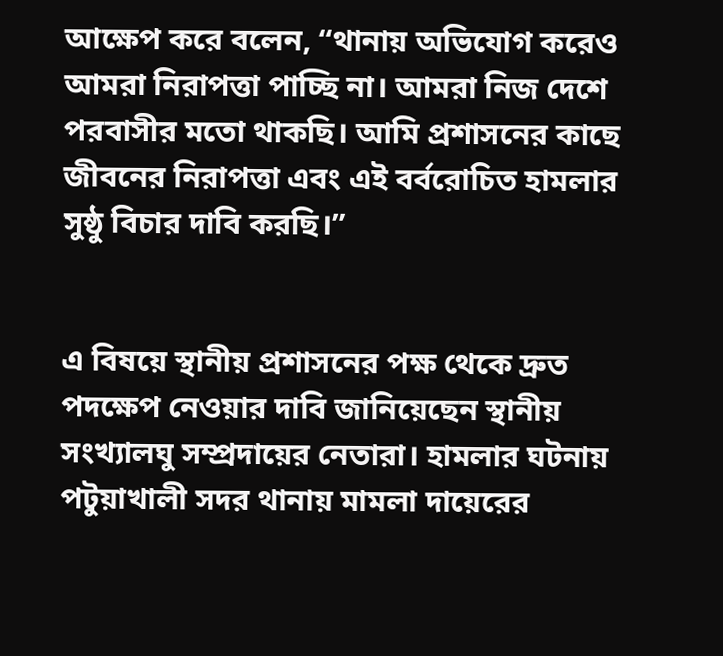আক্ষেপ করে বলেন, “থানায় অভিযোগ করেও আমরা নিরাপত্তা পাচ্ছি না। আমরা নিজ দেশে পরবাসীর মতো থাকছি। আমি প্রশাসনের কাছে জীবনের নিরাপত্তা এবং এই বর্বরোচিত হামলার সুষ্ঠু বিচার দাবি করছি।”


এ বিষয়ে স্থানীয় প্রশাসনের পক্ষ থেকে দ্রুত পদক্ষেপ নেওয়ার দাবি জানিয়েছেন স্থানীয় সংখ্যালঘু সম্প্রদায়ের নেতারা। হামলার ঘটনায় পটুয়াখালী সদর থানায় মামলা দায়েরের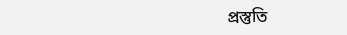প্রস্তুতি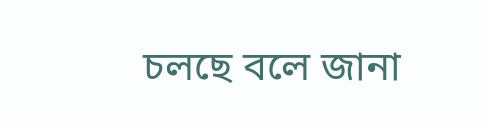চলছে বলে জানা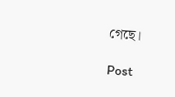গেছে।

Post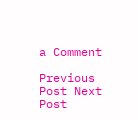a Comment

Previous Post Next Post